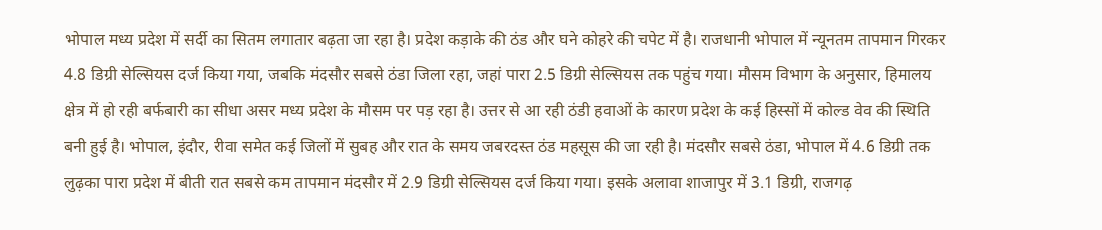भोपाल मध्य प्रदेश में सर्दी का सितम लगातार बढ़ता जा रहा है। प्रदेश कड़ाके की ठंड और घने कोहरे की चपेट में है। राजधानी भोपाल में न्यूनतम तापमान गिरकर 4.8 डिग्री सेल्सियस दर्ज किया गया, जबकि मंदसौर सबसे ठंडा जिला रहा, जहां पारा 2.5 डिग्री सेल्सियस तक पहुंच गया। मौसम विभाग के अनुसार, हिमालय क्षेत्र में हो रही बर्फबारी का सीधा असर मध्य प्रदेश के मौसम पर पड़ रहा है। उत्तर से आ रही ठंडी हवाओं के कारण प्रदेश के कई हिस्सों में कोल्ड वेव की स्थिति बनी हुई है। भोपाल, इंदौर, रीवा समेत कई जिलों में सुबह और रात के समय जबरदस्त ठंड महसूस की जा रही है। मंदसौर सबसे ठंडा, भोपाल में 4.6 डिग्री तक लुढ़का पारा प्रदेश में बीती रात सबसे कम तापमान मंदसौर में 2.9 डिग्री सेल्सियस दर्ज किया गया। इसके अलावा शाजापुर में 3.1 डिग्री, राजगढ़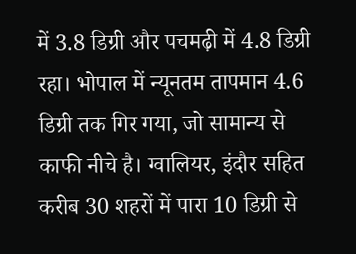में 3.8 डिग्री और पचमढ़ी में 4.8 डिग्री रहा। भोपाल में न्यूनतम तापमान 4.6 डिग्री तक गिर गया, जो सामान्य से काफी नीचे है। ग्वालियर, इंदौर सहित करीब 30 शहरों में पारा 10 डिग्री से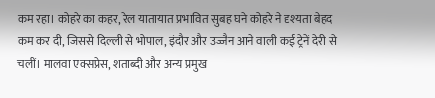कम रहा। कोहरे का कहर, रेल यातायात प्रभावित सुबह घने कोहरे ने दृश्यता बेहद कम कर दी, जिससे दिल्ली से भोपाल, इंदौर और उज्जैन आने वाली कई ट्रेनें देरी से चलीं। मालवा एक्सप्रेस, शताब्दी और अन्य प्रमुख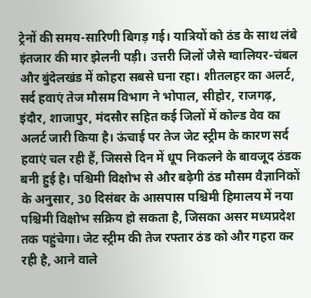ट्रेनों की समय-सारिणी बिगड़ गई। यात्रियों को ठंड के साथ लंबे इंतजार की मार झेलनी पड़ी। उत्तरी जिलों जैसे ग्वालियर-चंबल और बुंदेलखंड में कोहरा सबसे घना रहा। शीतलहर का अलर्ट, सर्द हवाएं तेज मौसम विभाग ने भोपाल, सीहोर, राजगढ़, इंदौर, शाजापुर, मंदसौर सहित कई जिलों में कोल्ड वेव का अलर्ट जारी किया है। ऊंचाई पर तेज जेट स्ट्रीम के कारण सर्द हवाएं चल रही हैं, जिससे दिन में धूप निकलने के बावजूद ठंडक बनी हुई है। पश्चिमी विक्षोभ से और बढ़ेगी ठंड मौसम वैज्ञानिकों के अनुसार, 30 दिसंबर के आसपास पश्चिमी हिमालय में नया पश्चिमी विक्षोभ सक्रिय हो सकता है, जिसका असर मध्यप्रदेश तक पहुंचेगा। जेट स्ट्रीम की तेज रफ्तार ठंड को और गहरा कर रही है, आने वाले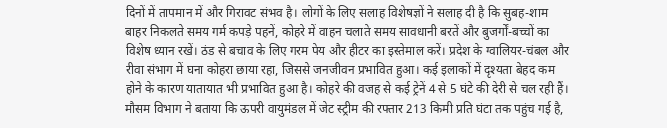दिनों में तापमान में और गिरावट संभव है। लोगों के लिए सलाह विशेषज्ञों ने सलाह दी है कि सुबह-शाम बाहर निकलते समय गर्म कपड़े पहनें, कोहरे में वाहन चलाते समय सावधानी बरतें और बुजर्गों-बच्चों का विशेष ध्यान रखें। ठंड से बचाव के लिए गरम पेय और हीटर का इस्तेमाल करें। प्रदेश के ग्वालियर-चंबल और रीवा संभाग में घना कोहरा छाया रहा, जिससे जनजीवन प्रभावित हुआ। कई इलाकों में दृश्यता बेहद कम होने के कारण यातायात भी प्रभावित हुआ है। कोहरे की वजह से कई ट्रेनें 4 से 5 घंटे की देरी से चल रही हैं। मौसम विभाग ने बताया कि ऊपरी वायुमंडल में जेट स्ट्रीम की रफ्तार 213 किमी प्रति घंटा तक पहुंच गई है,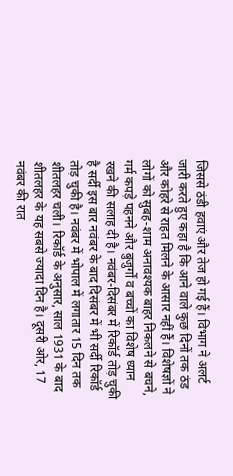जिससे ठंडी हवाएं और तेज हो गई हैं। विभाग ने अलर्ट जारी करते हुए कहा है कि आने वाले कुछ दिनों तक ठंड और कोहरे से राहत मिलने के आसार नहीं हैं। विशेषज्ञों ने लोगों को सुबह-शाम अनावश्यक बाहर निकलने से बचने, गर्म कपड़े पहनने और बुजुर्गों व बच्चों का विशेष ध्यान रखने की सलाह दी है। नवंबर-दिसंबर में रिकॉर्ड तोड़ चुकी है सर्दी इस बार नवंबर के बाद दिसंबर में भी सर्दी रिकॉर्ड तोड़ चुकी है। नवंबर में भोपाल में लगातार 15 दिन तक शीतलहर चली। रिकॉर्ड के अनुसार, साल 1931 के बाद शीतलहर के यह सबसे ज्यादा दिन है। दूसरी ओर, 17 नवंबर की रात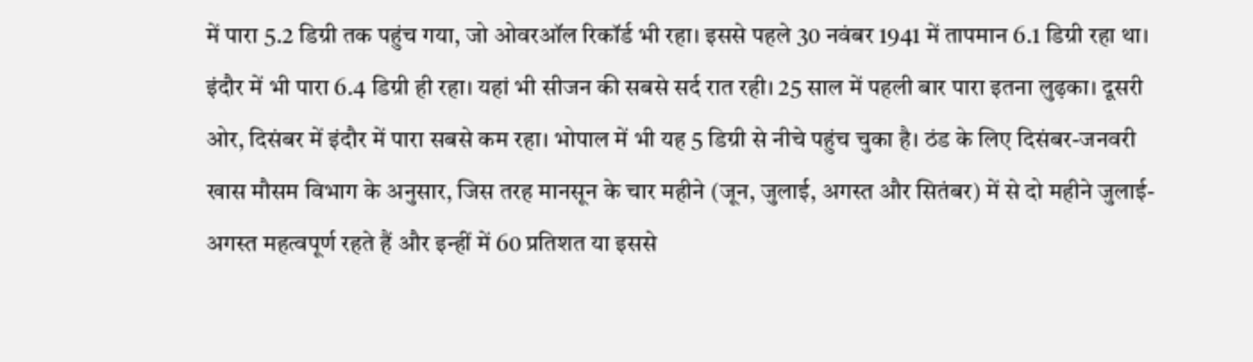में पारा 5.2 डिग्री तक पहुंच गया, जो ओवरऑल रिकॉर्ड भी रहा। इससे पहले 30 नवंबर 1941 में तापमान 6.1 डिग्री रहा था। इंदौर में भी पारा 6.4 डिग्री ही रहा। यहां भी सीजन की सबसे सर्द रात रही। 25 साल में पहली बार पारा इतना लुढ़का। दूसरी ओर, दिसंबर में इंदौर में पारा सबसे कम रहा। भोपाल में भी यह 5 डिग्री से नीचे पहुंच चुका है। ठंड के लिए दिसंबर-जनवरी खास मौसम विभाग के अनुसार, जिस तरह मानसून के चार महीने (जून, जुलाई, अगस्त और सितंबर) में से दो महीने जुलाई-अगस्त महत्वपूर्ण रहते हैं और इन्हीं में 60 प्रतिशत या इससे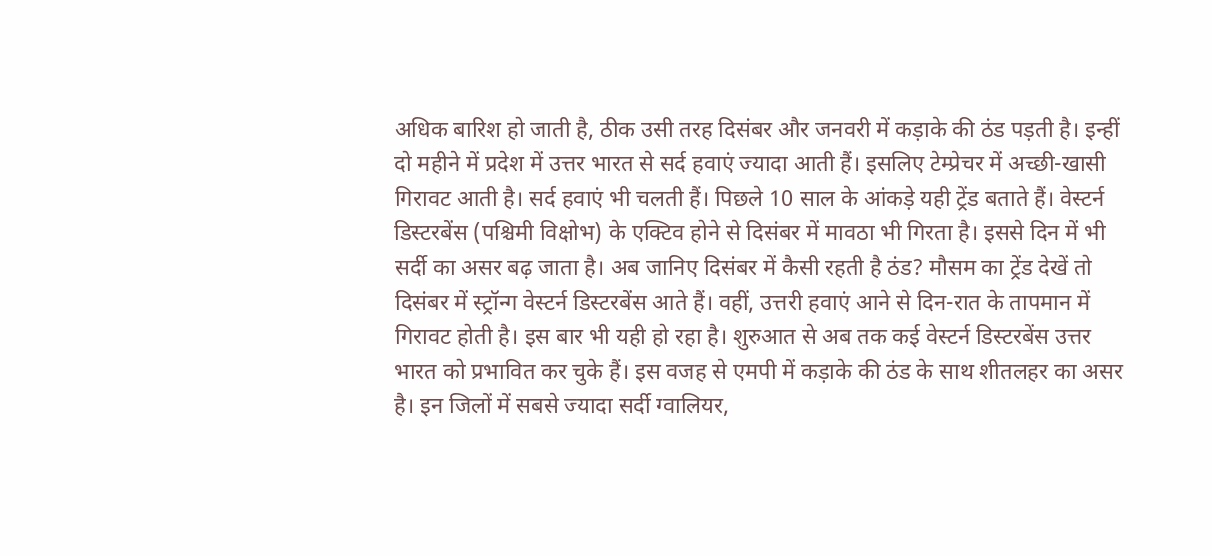अधिक बारिश हो जाती है, ठीक उसी तरह दिसंबर और जनवरी में कड़ाके की ठंड पड़ती है। इन्हीं दो महीने में प्रदेश में उत्तर भारत से सर्द हवाएं ज्यादा आती हैं। इसलिए टेम्प्रेचर में अच्छी-खासी गिरावट आती है। सर्द हवाएं भी चलती हैं। पिछले 10 साल के आंकड़े यही ट्रेंड बताते हैं। वेस्टर्न डिस्टरबेंस (पश्चिमी विक्षोभ) के एक्टिव होने से दिसंबर में मावठा भी गिरता है। इससे दिन में भी सर्दी का असर बढ़ जाता है। अब जानिए दिसंबर में कैसी रहती है ठंड? मौसम का ट्रेंड देखें तो दिसंबर में स्ट्रॉन्ग वेस्टर्न डिस्टरबेंस आते हैं। वहीं, उत्तरी हवाएं आने से दिन-रात के तापमान में गिरावट होती है। इस बार भी यही हो रहा है। शुरुआत से अब तक कई वेस्टर्न डिस्टरबेंस उत्तर भारत को प्रभावित कर चुके हैं। इस वजह से एमपी में कड़ाके की ठंड के साथ शीतलहर का असर है। इन जिलों में सबसे ज्यादा सर्दी ग्वालियर,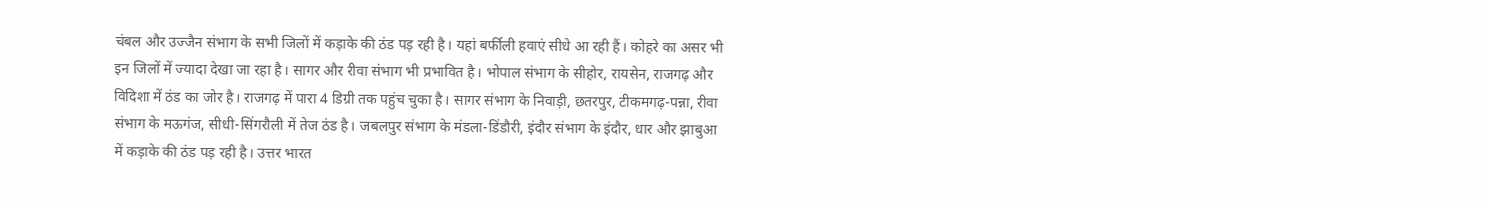चंबल और उज्जैन संभाग के सभी जिलों में कड़ाके की ठंड पड़ रही है। यहां बर्फीली हवाएं सीधे आ रही हैं। कोहरे का असर भी इन जिलों में ज्यादा देखा जा रहा है। सागर और रीवा संभाग भी प्रभावित है। भोपाल संभाग के सीहोर, रायसेन, राजगढ़ और विदिशा में ठंड का जोर है। राजगढ़ में पारा 4 डिग्री तक पहुंच चुका है। सागर संभाग के निवाड़ी, छतरपुर, टीकमगढ़-पन्ना, रीवा संभाग के मऊगंज, सीधी-सिंगरौली में तेज ठंड है। जबलपुर संभाग के मंडला-डिंडौरी, इंदौर संभाग के इंदौर, धार और झाबुआ में कड़ाके की ठंड पड़ रही है। उत्तर भारत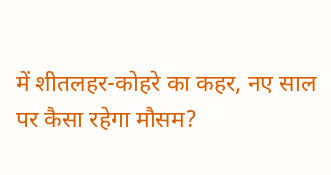में शीतलहर-कोहरे का कहर, नए साल पर कैसा रहेगा मौसम?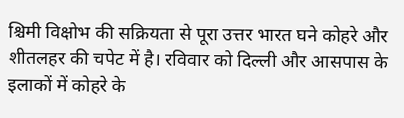श्चिमी विक्षोभ की सक्रियता से पूरा उत्तर भारत घने कोहरे और शीतलहर की चपेट में है। रविवार को दिल्ली और आसपास के इलाकों में कोहरे के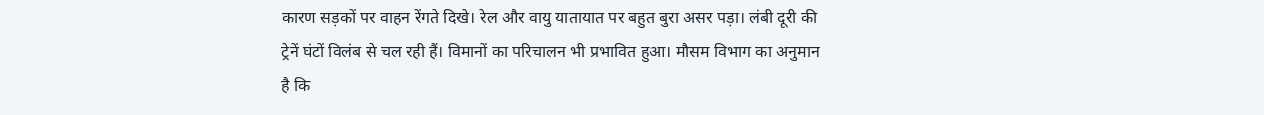कारण सड़कों पर वाहन रेंगते दिखे। रेल और वायु यातायात पर बहुत बुरा असर पड़ा। लंबी दूरी की ट्रेनें घंटों विलंब से चल रही हैं। विमानों का परिचालन भी प्रभावित हुआ। मौसम विभाग का अनुमान है कि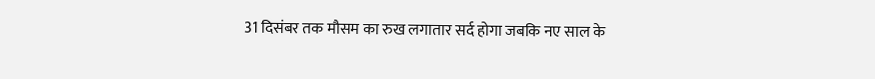31 दिसंबर तक मौसम का रुख लगातार सर्द होगा जबकि नए साल के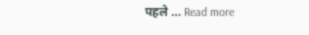पहले … Read more